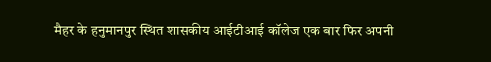मैहर के हनुमानपुर स्थित शासकीय आईटीआई कॉलेज एक बार फिर अपनी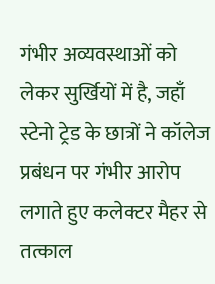गंभीर अव्यवस्थाओं को लेकर सुर्खियों में है, जहाँ स्टेनो ट्रेड के छात्रों ने कॉलेज प्रबंधन पर गंभीर आरोप लगाते हुए कलेक्टर मैहर से तत्काल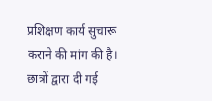प्रशिक्षण कार्य सुचारू कराने की मांग की है। छात्रों द्वारा दी गई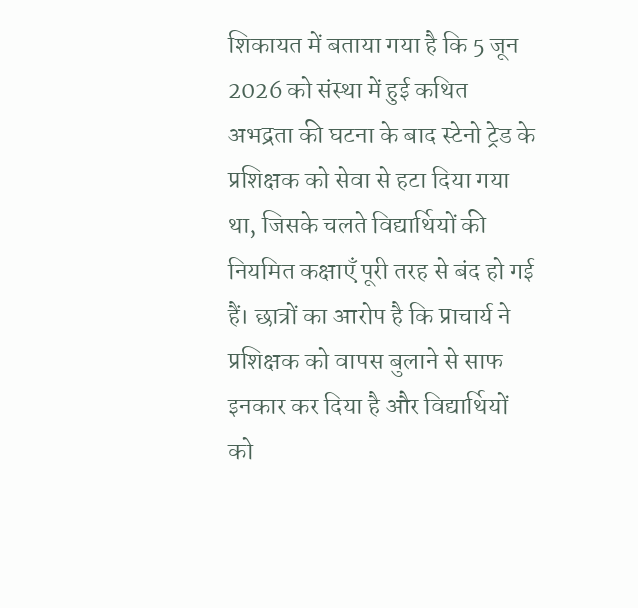शिकायत में बताया गया है कि 5 जून 2026 को संस्था में हुई कथित अभद्रता की घटना के बाद स्टेनो ट्रेड के प्रशिक्षक को सेवा से हटा दिया गया था, जिसके चलते विद्यार्थियों की नियमित कक्षाएँ पूरी तरह से बंद हो गई हैं। छात्रों का आरोप है कि प्राचार्य ने प्रशिक्षक को वापस बुलाने से साफ इनकार कर दिया है और विद्यार्थियों को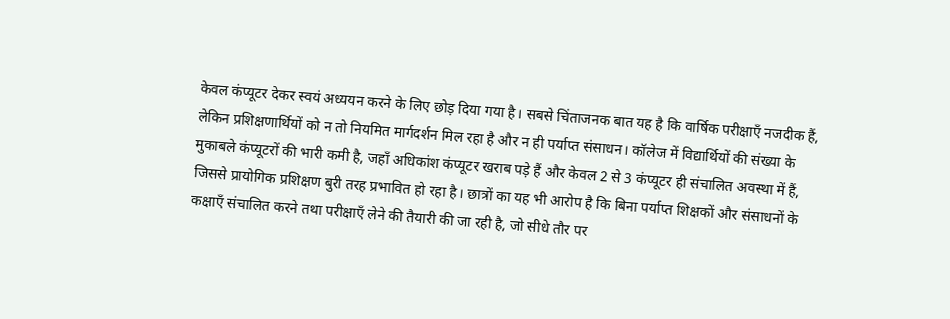केवल कंप्यूटर देकर स्वयं अध्ययन करने के लिए छोड़ दिया गया है। सबसे चिंताजनक बात यह है कि वार्षिक परीक्षाएँ नजदीक हैं, लेकिन प्रशिक्षणार्थियों को न तो नियमित मार्गदर्शन मिल रहा है और न ही पर्याप्त संसाधन। कॉलेज में विद्यार्थियों की संख्या के मुकाबले कंप्यूटरों की भारी कमी है, जहाँ अधिकांश कंप्यूटर खराब पड़े हैं और केवल 2 से 3 कंप्यूटर ही संचालित अवस्था में हैं, जिससे प्रायोगिक प्रशिक्षण बुरी तरह प्रभावित हो रहा है। छात्रों का यह भी आरोप है कि बिना पर्याप्त शिक्षकों और संसाधनों के कक्षाएँ संचालित करने तथा परीक्षाएँ लेने की तैयारी की जा रही है, जो सीधे तौर पर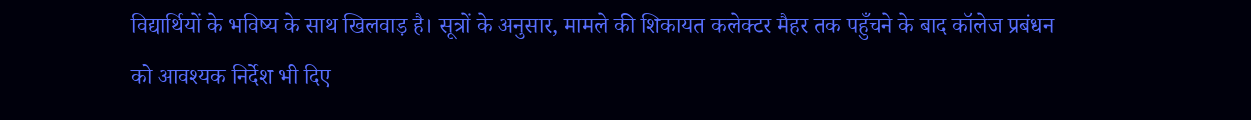विद्यार्थियों के भविष्य के साथ खिलवाड़ है। सूत्रों के अनुसार, मामले की शिकायत कलेक्टर मैहर तक पहुँचने के बाद कॉलेज प्रबंधन को आवश्यक निर्देश भी दिए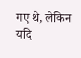गए थे, लेकिन यदि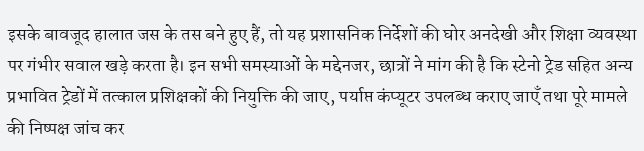इसके बावजूद हालात जस के तस बने हुए हैं, तो यह प्रशासनिक निर्देशों की घोर अनदेखी और शिक्षा व्यवस्था पर गंभीर सवाल खड़े करता है। इन सभी समस्याओं के मद्देनजर, छात्रों ने मांग की है कि स्टेनो ट्रेड सहित अन्य प्रभावित ट्रेडों में तत्काल प्रशिक्षकों की नियुक्ति की जाए, पर्याप्त कंप्यूटर उपलब्ध कराए जाएँ तथा पूरे मामले की निष्पक्ष जांच कर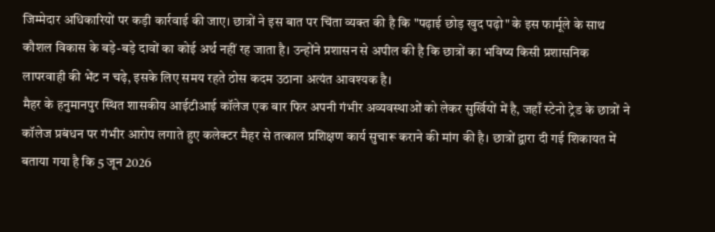जिम्मेदार अधिकारियों पर कड़ी कार्रवाई की जाए। छात्रों ने इस बात पर चिंता व्यक्त की है कि "पढ़ाई छोड़ खुद पढ़ो" के इस फार्मूले के साथ कौशल विकास के बड़े-बड़े दावों का कोई अर्थ नहीं रह जाता है। उन्होंने प्रशासन से अपील की है कि छात्रों का भविष्य किसी प्रशासनिक लापरवाही की भेंट न चढ़े, इसके लिए समय रहते ठोस कदम उठाना अत्यंत आवश्यक है।
मैहर के हनुमानपुर स्थित शासकीय आईटीआई कॉलेज एक बार फिर अपनी गंभीर अव्यवस्थाओं को लेकर सुर्खियों में है, जहाँ स्टेनो ट्रेड के छात्रों ने कॉलेज प्रबंधन पर गंभीर आरोप लगाते हुए कलेक्टर मैहर से तत्काल प्रशिक्षण कार्य सुचारू कराने की मांग की है। छात्रों द्वारा दी गई शिकायत में बताया गया है कि 5 जून 2026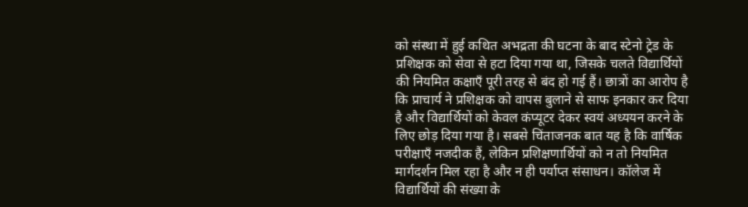को संस्था में हुई कथित अभद्रता की घटना के बाद स्टेनो ट्रेड के प्रशिक्षक को सेवा से हटा दिया गया था, जिसके चलते विद्यार्थियों की नियमित कक्षाएँ पूरी तरह से बंद हो गई हैं। छात्रों का आरोप है कि प्राचार्य ने प्रशिक्षक को वापस बुलाने से साफ इनकार कर दिया है और विद्यार्थियों को केवल कंप्यूटर देकर स्वयं अध्ययन करने के लिए छोड़ दिया गया है। सबसे चिंताजनक बात यह है कि वार्षिक परीक्षाएँ नजदीक हैं, लेकिन प्रशिक्षणार्थियों को न तो नियमित मार्गदर्शन मिल रहा है और न ही पर्याप्त संसाधन। कॉलेज में विद्यार्थियों की संख्या के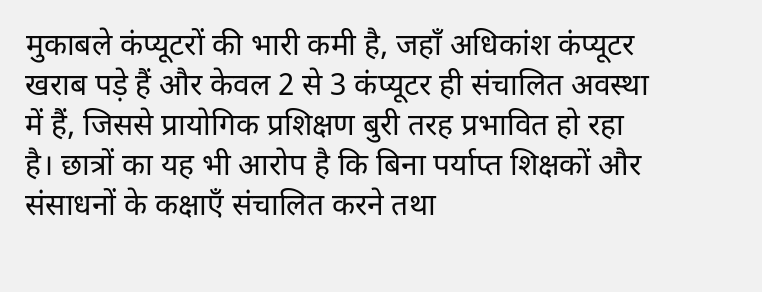मुकाबले कंप्यूटरों की भारी कमी है, जहाँ अधिकांश कंप्यूटर खराब पड़े हैं और केवल 2 से 3 कंप्यूटर ही संचालित अवस्था में हैं, जिससे प्रायोगिक प्रशिक्षण बुरी तरह प्रभावित हो रहा है। छात्रों का यह भी आरोप है कि बिना पर्याप्त शिक्षकों और संसाधनों के कक्षाएँ संचालित करने तथा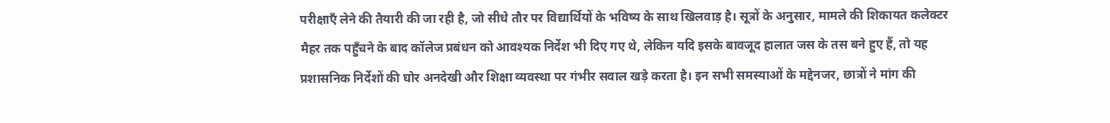परीक्षाएँ लेने की तैयारी की जा रही है, जो सीधे तौर पर विद्यार्थियों के भविष्य के साथ खिलवाड़ है। सूत्रों के अनुसार, मामले की शिकायत कलेक्टर मैहर तक पहुँचने के बाद कॉलेज प्रबंधन को आवश्यक निर्देश भी दिए गए थे, लेकिन यदि इसके बावजूद हालात जस के तस बने हुए हैं, तो यह प्रशासनिक निर्देशों की घोर अनदेखी और शिक्षा व्यवस्था पर गंभीर सवाल खड़े करता है। इन सभी समस्याओं के मद्देनजर, छात्रों ने मांग की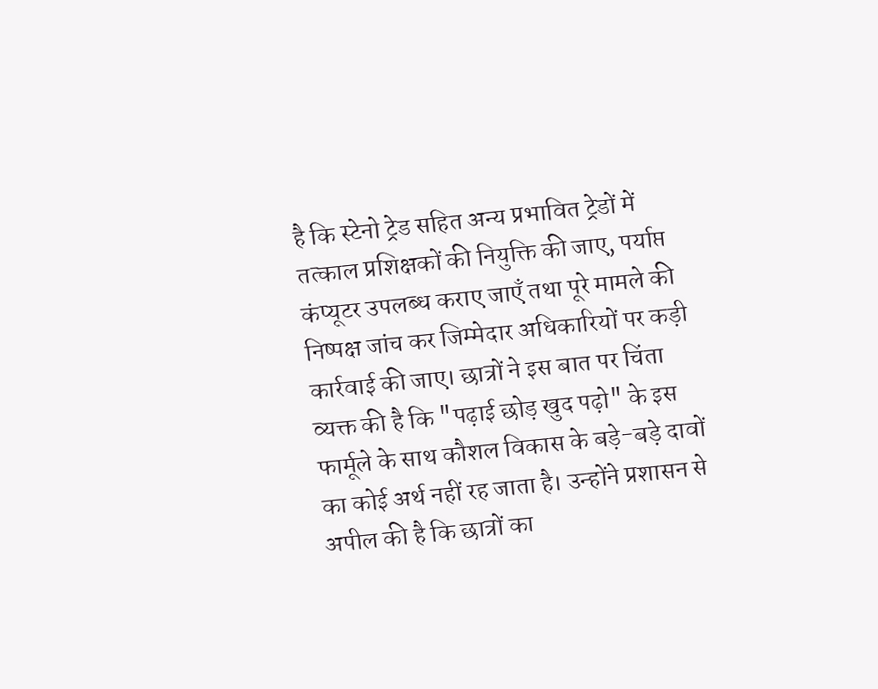है कि स्टेनो ट्रेड सहित अन्य प्रभावित ट्रेडों में तत्काल प्रशिक्षकों की नियुक्ति की जाए, पर्याप्त कंप्यूटर उपलब्ध कराए जाएँ तथा पूरे मामले की निष्पक्ष जांच कर जिम्मेदार अधिकारियों पर कड़ी कार्रवाई की जाए। छात्रों ने इस बात पर चिंता व्यक्त की है कि "पढ़ाई छोड़ खुद पढ़ो" के इस फार्मूले के साथ कौशल विकास के बड़े-बड़े दावों का कोई अर्थ नहीं रह जाता है। उन्होंने प्रशासन से अपील की है कि छात्रों का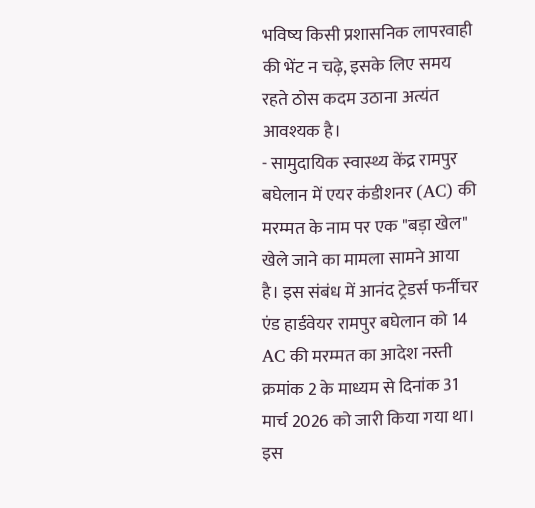भविष्य किसी प्रशासनिक लापरवाही की भेंट न चढ़े, इसके लिए समय रहते ठोस कदम उठाना अत्यंत आवश्यक है।
- सामुदायिक स्वास्थ्य केंद्र रामपुर बघेलान में एयर कंडीशनर (AC) की मरम्मत के नाम पर एक "बड़ा खेल" खेले जाने का मामला सामने आया है। इस संबंध में आनंद ट्रेडर्स फर्नीचर एंड हार्डवेयर रामपुर बघेलान को 14 AC की मरम्मत का आदेश नस्ती क्रमांक 2 के माध्यम से दिनांक 31 मार्च 2026 को जारी किया गया था। इस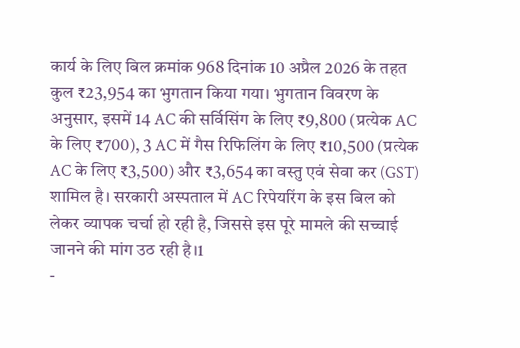कार्य के लिए बिल क्रमांक 968 दिनांक 10 अप्रैल 2026 के तहत कुल ₹23,954 का भुगतान किया गया। भुगतान विवरण के अनुसार, इसमें 14 AC की सर्विसिंग के लिए ₹9,800 (प्रत्येक AC के लिए ₹700), 3 AC में गैस रिफिलिंग के लिए ₹10,500 (प्रत्येक AC के लिए ₹3,500) और ₹3,654 का वस्तु एवं सेवा कर (GST) शामिल है। सरकारी अस्पताल में AC रिपेयरिंग के इस बिल को लेकर व्यापक चर्चा हो रही है, जिससे इस पूरे मामले की सच्चाई जानने की मांग उठ रही है।1
-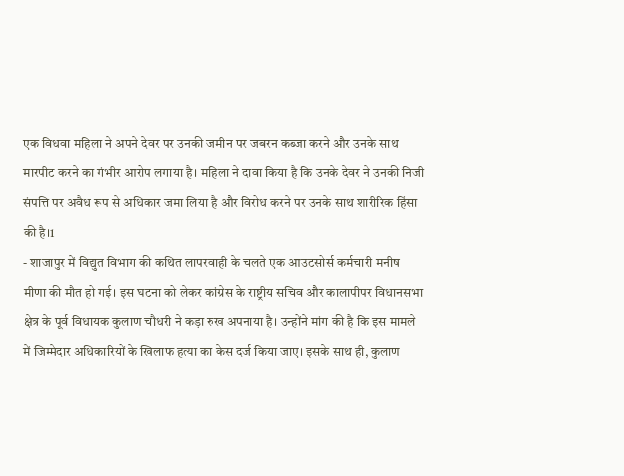एक विधवा महिला ने अपने देवर पर उनकी जमीन पर जबरन कब्जा करने और उनके साथ मारपीट करने का गंभीर आरोप लगाया है। महिला ने दावा किया है कि उनके देवर ने उनकी निजी संपत्ति पर अवैध रूप से अधिकार जमा लिया है और विरोध करने पर उनके साथ शारीरिक हिंसा की है।1
- शाजापुर में विद्युत विभाग की कथित लापरवाही के चलते एक आउटसोर्स कर्मचारी मनीष मीणा की मौत हो गई। इस घटना को लेकर कांग्रेस के राष्ट्रीय सचिव और कालापीपर विधानसभा क्षेत्र के पूर्व विधायक कुलाण चौधरी ने कड़ा रुख अपनाया है। उन्होंने मांग की है कि इस मामले में जिम्मेदार अधिकारियों के खिलाफ हत्या का केस दर्ज किया जाए। इसके साथ ही, कुलाण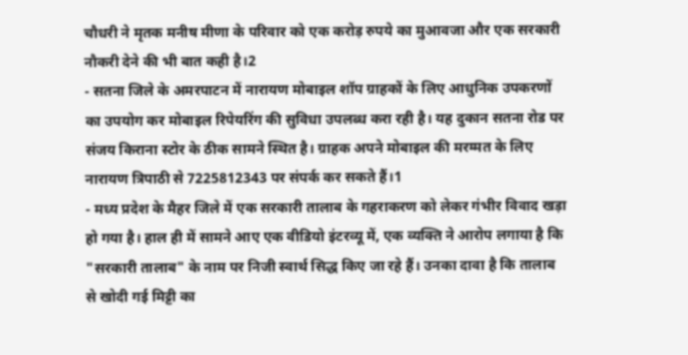चौधरी ने मृतक मनीष मीणा के परिवार को एक करोड़ रुपये का मुआवजा और एक सरकारी नौकरी देने की भी बात कही है।2
- सतना जिले के अमरपाटन में नारायण मोबाइल शॉप ग्राहकों के लिए आधुनिक उपकरणों का उपयोग कर मोबाइल रिपेयरिंग की सुविधा उपलब्ध करा रही है। यह दुकान सतना रोड पर संजय किराना स्टोर के ठीक सामने स्थित है। ग्राहक अपने मोबाइल की मरम्मत के लिए नारायण त्रिपाठी से 7225812343 पर संपर्क कर सकते हैं।1
- मध्य प्रदेश के मैहर जिले में एक सरकारी तालाब के गहराकरण को लेकर गंभीर विवाद खड़ा हो गया है। हाल ही में सामने आए एक वीडियो इंटरव्यू में, एक व्यक्ति ने आरोप लगाया है कि "सरकारी तालाब" के नाम पर निजी स्वार्थ सिद्ध किए जा रहे हैं। उनका दावा है कि तालाब से खोदी गई मिट्टी का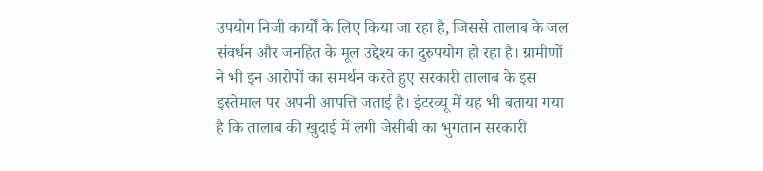उपयोग निजी कार्यों के लिए किया जा रहा है, जिससे तालाब के जल संवर्धन और जनहित के मूल उद्देश्य का दुरुपयोग हो रहा है। ग्रामीणों ने भी इन आरोपों का समर्थन करते हुए सरकारी तालाब के इस इस्तेमाल पर अपनी आपत्ति जताई है। इंटरव्यू में यह भी बताया गया है कि तालाब की खुदाई में लगी जेसीबी का भुगतान सरकारी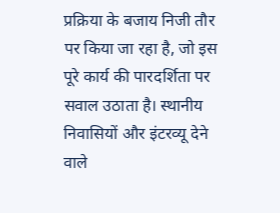प्रक्रिया के बजाय निजी तौर पर किया जा रहा है, जो इस पूरे कार्य की पारदर्शिता पर सवाल उठाता है। स्थानीय निवासियों और इंटरव्यू देने वाले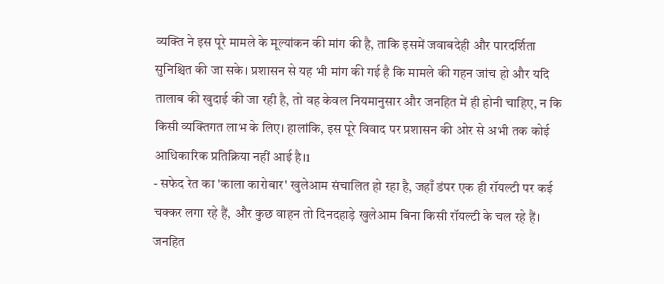व्यक्ति ने इस पूरे मामले के मूल्यांकन की मांग की है, ताकि इसमें जवाबदेही और पारदर्शिता सुनिश्चित की जा सके। प्रशासन से यह भी मांग की गई है कि मामले की गहन जांच हो और यदि तालाब की खुदाई की जा रही है, तो वह केवल नियमानुसार और जनहित में ही होनी चाहिए, न कि किसी व्यक्तिगत लाभ के लिए। हालांकि, इस पूरे विवाद पर प्रशासन की ओर से अभी तक कोई आधिकारिक प्रतिक्रिया नहीं आई है।1
- सफेद रेत का 'काला कारोबार' खुलेआम संचालित हो रहा है, जहाँ डंपर एक ही रॉयल्टी पर कई चक्कर लगा रहे हैं, और कुछ वाहन तो दिनदहाड़े खुलेआम बिना किसी रॉयल्टी के चल रहे हैं। जनहित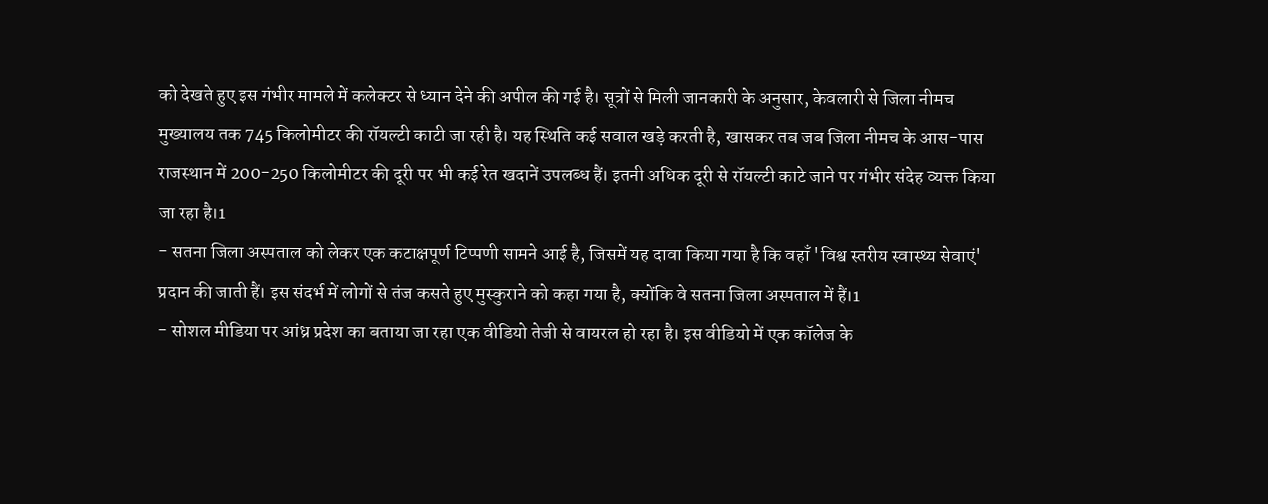को देखते हुए इस गंभीर मामले में कलेक्टर से ध्यान देने की अपील की गई है। सूत्रों से मिली जानकारी के अनुसार, केवलारी से जिला नीमच मुख्यालय तक 745 किलोमीटर की रॉयल्टी काटी जा रही है। यह स्थिति कई सवाल खड़े करती है, खासकर तब जब जिला नीमच के आस-पास राजस्थान में 200-250 किलोमीटर की दूरी पर भी कई रेत खदानें उपलब्ध हैं। इतनी अधिक दूरी से रॉयल्टी काटे जाने पर गंभीर संदेह व्यक्त किया जा रहा है।1
- सतना जिला अस्पताल को लेकर एक कटाक्षपूर्ण टिप्पणी सामने आई है, जिसमें यह दावा किया गया है कि वहाँ 'विश्व स्तरीय स्वास्थ्य सेवाएं' प्रदान की जाती हैं। इस संदर्भ में लोगों से तंज कसते हुए मुस्कुराने को कहा गया है, क्योंकि वे सतना जिला अस्पताल में हैं।1
- सोशल मीडिया पर आंध्र प्रदेश का बताया जा रहा एक वीडियो तेजी से वायरल हो रहा है। इस वीडियो में एक कॉलेज के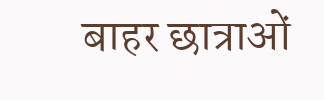बाहर छात्राओं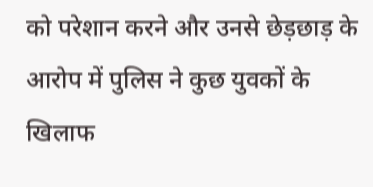को परेशान करने और उनसे छेड़छाड़ के आरोप में पुलिस ने कुछ युवकों के खिलाफ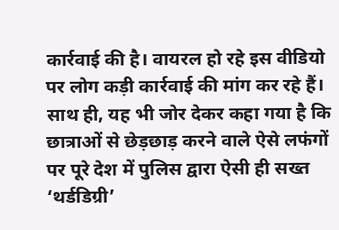कार्रवाई की है। वायरल हो रहे इस वीडियो पर लोग कड़ी कार्रवाई की मांग कर रहे हैं। साथ ही, यह भी जोर देकर कहा गया है कि छात्राओं से छेड़छाड़ करने वाले ऐसे लफंगों पर पूरे देश में पुलिस द्वारा ऐसी ही सख्त ‘थर्डडिग्री’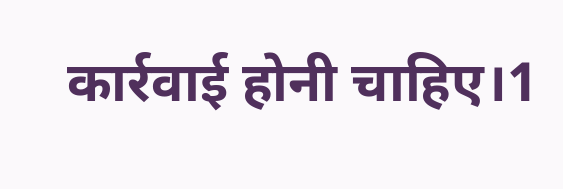कार्रवाई होनी चाहिए।1